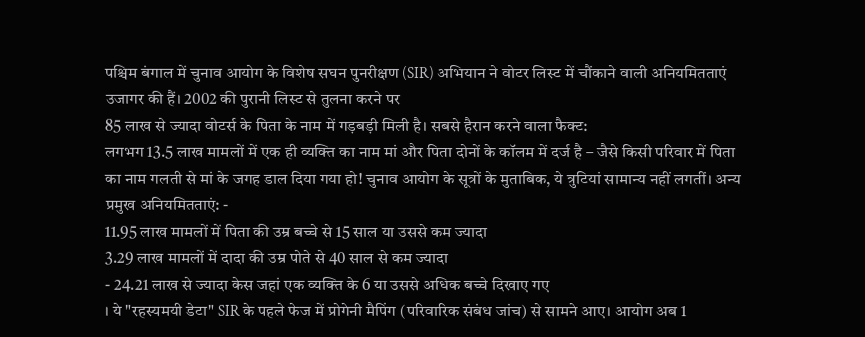पश्चिम बंगाल में चुनाव आयोग के विशेष सघन पुनरीक्षण (SIR) अभियान ने वोटर लिस्ट में चौंकाने वाली अनियमितताएं उजागर की हैं। 2002 की पुरानी लिस्ट से तुलना करने पर
85 लाख से ज्यादा वोटर्स के पिता के नाम में गड़बड़ी मिली है। सबसे हैरान करने वाला फैक्ट:
लगभग 13.5 लाख मामलों में एक ही व्यक्ति का नाम मां और पिता दोनों के कॉलम में दर्ज है – जैसे किसी परिवार में पिता का नाम गलती से मां के जगह डाल दिया गया हो! चुनाव आयोग के सूत्रों के मुताबिक, ये त्रुटियां सामान्य नहीं लगतीं। अन्य प्रमुख अनियमितताएं: -
11.95 लाख मामलों में पिता की उम्र बच्चे से 15 साल या उससे कम ज्यादा
3.29 लाख मामलों में दादा की उम्र पोते से 40 साल से कम ज्यादा
- 24.21 लाख से ज्यादा केस जहां एक व्यक्ति के 6 या उससे अधिक बच्चे दिखाए गए
। ये "रहस्यमयी डेटा" SIR के पहले फेज में प्रोगेनी मैपिंग (परिवारिक संबंध जांच) से सामने आए। आयोग अब 1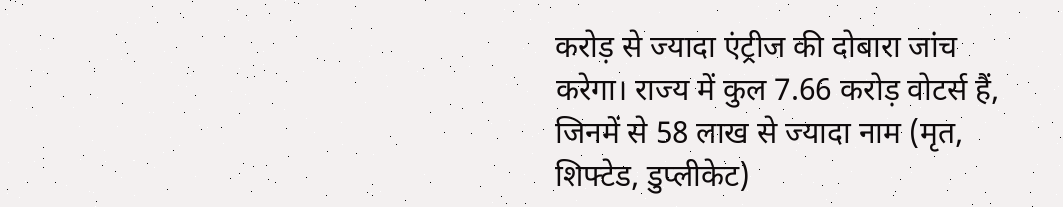करोड़ से ज्यादा एंट्रीज की दोबारा जांच करेगा। राज्य में कुल 7.66 करोड़ वोटर्स हैं, जिनमें से 58 लाख से ज्यादा नाम (मृत, शिफ्टेड, डुप्लीकेट)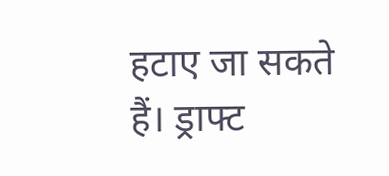हटाए जा सकते हैं। ड्राफ्ट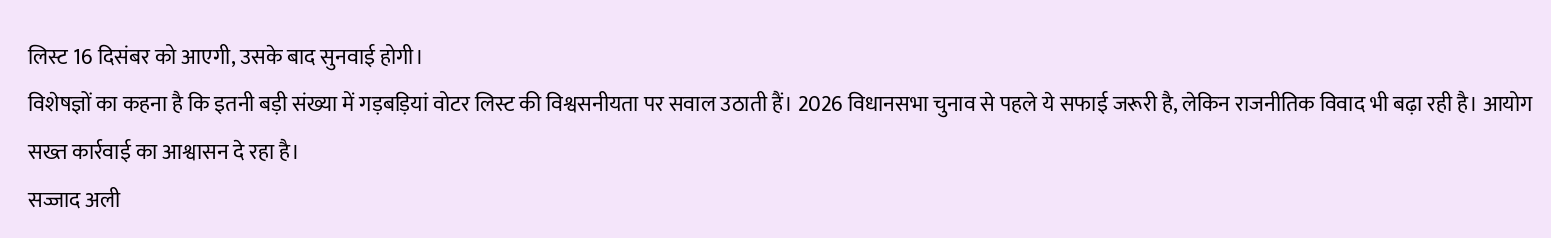लिस्ट 16 दिसंबर को आएगी, उसके बाद सुनवाई होगी।
विशेषज्ञों का कहना है कि इतनी बड़ी संख्या में गड़बड़ियां वोटर लिस्ट की विश्वसनीयता पर सवाल उठाती हैं। 2026 विधानसभा चुनाव से पहले ये सफाई जरूरी है, लेकिन राजनीतिक विवाद भी बढ़ा रही है। आयोग सख्त कार्रवाई का आश्वासन दे रहा है।
सज्जाद अली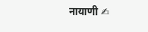नायाणी ✍